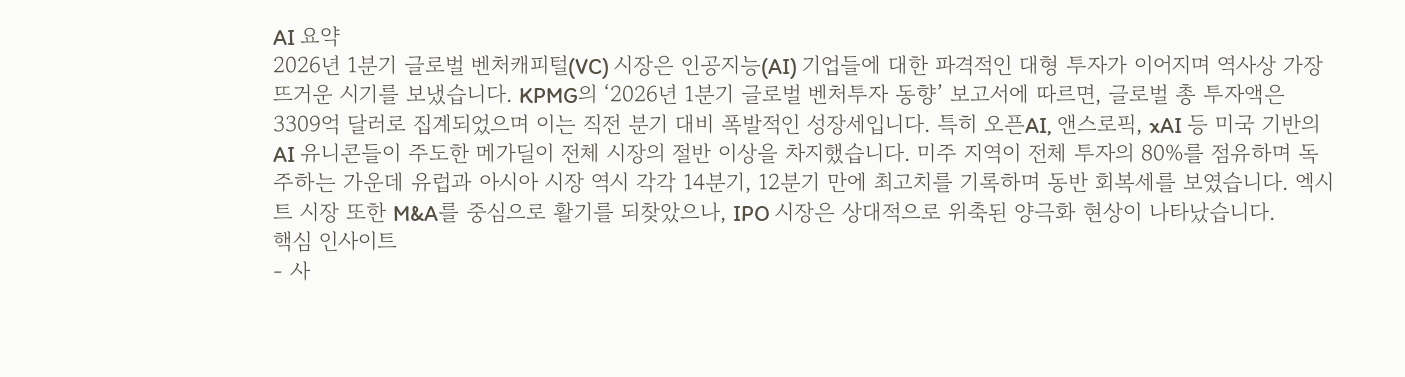AI 요약
2026년 1분기 글로벌 벤처캐피털(VC) 시장은 인공지능(AI) 기업들에 대한 파격적인 대형 투자가 이어지며 역사상 가장 뜨거운 시기를 보냈습니다. KPMG의 ‘2026년 1분기 글로벌 벤처투자 동향’ 보고서에 따르면, 글로벌 총 투자액은 3309억 달러로 집계되었으며 이는 직전 분기 대비 폭발적인 성장세입니다. 특히 오픈AI, 앤스로픽, xAI 등 미국 기반의 AI 유니콘들이 주도한 메가딜이 전체 시장의 절반 이상을 차지했습니다. 미주 지역이 전체 투자의 80%를 점유하며 독주하는 가운데 유럽과 아시아 시장 역시 각각 14분기, 12분기 만에 최고치를 기록하며 동반 회복세를 보였습니다. 엑시트 시장 또한 M&A를 중심으로 활기를 되찾았으나, IPO 시장은 상대적으로 위축된 양극화 현상이 나타났습니다.
핵심 인사이트
- 사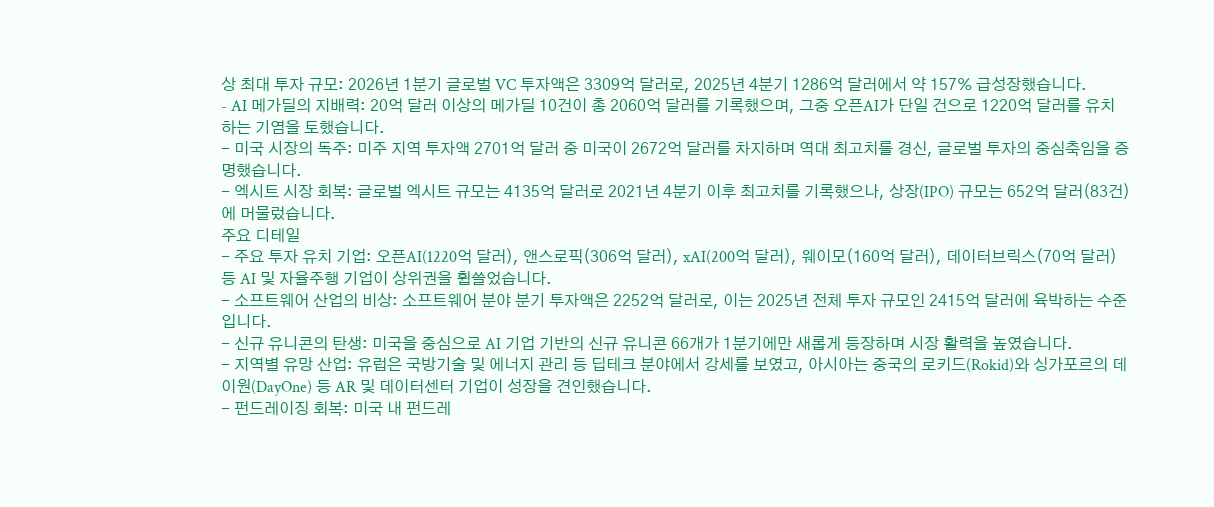상 최대 투자 규모: 2026년 1분기 글로벌 VC 투자액은 3309억 달러로, 2025년 4분기 1286억 달러에서 약 157% 급성장했습니다.
- AI 메가딜의 지배력: 20억 달러 이상의 메가딜 10건이 총 2060억 달러를 기록했으며, 그중 오픈AI가 단일 건으로 1220억 달러를 유치하는 기염을 토했습니다.
- 미국 시장의 독주: 미주 지역 투자액 2701억 달러 중 미국이 2672억 달러를 차지하며 역대 최고치를 경신, 글로벌 투자의 중심축임을 증명했습니다.
- 엑시트 시장 회복: 글로벌 엑시트 규모는 4135억 달러로 2021년 4분기 이후 최고치를 기록했으나, 상장(IPO) 규모는 652억 달러(83건)에 머물렀습니다.
주요 디테일
- 주요 투자 유치 기업: 오픈AI(1220억 달러), 앤스로픽(306억 달러), xAI(200억 달러), 웨이모(160억 달러), 데이터브릭스(70억 달러) 등 AI 및 자율주행 기업이 상위권을 휩쓸었습니다.
- 소프트웨어 산업의 비상: 소프트웨어 분야 분기 투자액은 2252억 달러로, 이는 2025년 전체 투자 규모인 2415억 달러에 육박하는 수준입니다.
- 신규 유니콘의 탄생: 미국을 중심으로 AI 기업 기반의 신규 유니콘 66개가 1분기에만 새롭게 등장하며 시장 활력을 높였습니다.
- 지역별 유망 산업: 유럽은 국방기술 및 에너지 관리 등 딥테크 분야에서 강세를 보였고, 아시아는 중국의 로키드(Rokid)와 싱가포르의 데이원(DayOne) 등 AR 및 데이터센터 기업이 성장을 견인했습니다.
- 펀드레이징 회복: 미국 내 펀드레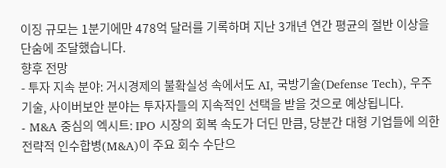이징 규모는 1분기에만 478억 달러를 기록하며 지난 3개년 연간 평균의 절반 이상을 단숨에 조달했습니다.
향후 전망
- 투자 지속 분야: 거시경제의 불확실성 속에서도 AI, 국방기술(Defense Tech), 우주기술, 사이버보안 분야는 투자자들의 지속적인 선택을 받을 것으로 예상됩니다.
- M&A 중심의 엑시트: IPO 시장의 회복 속도가 더딘 만큼, 당분간 대형 기업들에 의한 전략적 인수합병(M&A)이 주요 회수 수단으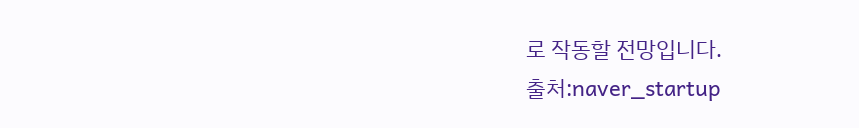로 작동할 전망입니다.
출처:naver_startup